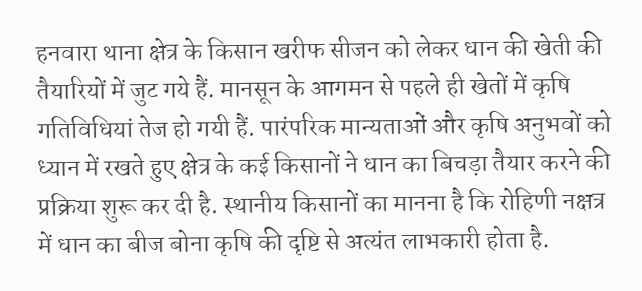हनवारा थाना क्षेत्र के किसान खरीफ सीजन को लेकर धान की खेती की तैयारियों में जुट गये हैं. मानसून के आगमन से पहले ही खेतों में कृषि गतिविधियां तेज हो गयी हैं. पारंपरिक मान्यताओं और कृषि अनुभवों को ध्यान में रखते हुए क्षेत्र के कई किसानों ने धान का बिचड़ा तैयार करने की प्रक्रिया शुरू कर दी है. स्थानीय किसानों का मानना है कि रोहिणी नक्षत्र में धान का बीज बोना कृषि की दृष्टि से अत्यंत लाभकारी होता है.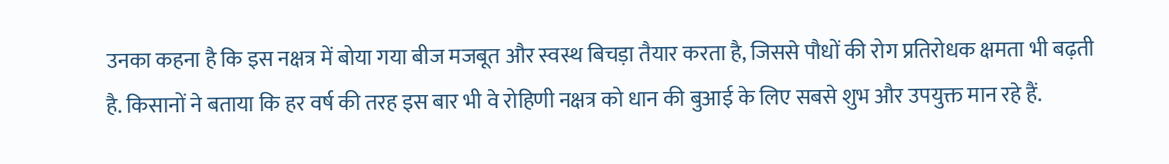उनका कहना है कि इस नक्षत्र में बोया गया बीज मजबूत और स्वस्थ बिचड़ा तैयार करता है, जिससे पौधों की रोग प्रतिरोधक क्षमता भी बढ़ती है. किसानों ने बताया कि हर वर्ष की तरह इस बार भी वे रोहिणी नक्षत्र को धान की बुआई के लिए सबसे शुभ और उपयुक्त मान रहे हैं.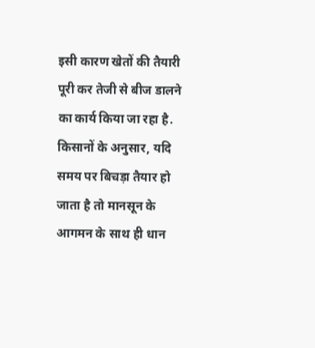इसी कारण खेतों की तैयारी पूरी कर तेजी से बीज डालने का कार्य किया जा रहा है. किसानों के अनुसार, यदि समय पर बिचड़ा तैयार हो जाता है तो मानसून के आगमन के साथ ही धान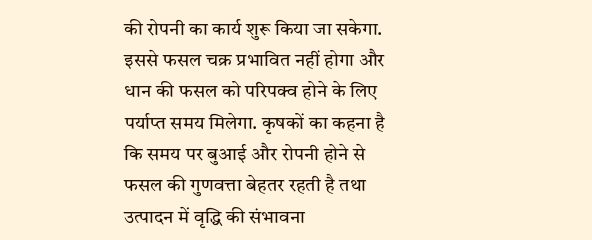की रोपनी का कार्य शुरू किया जा सकेगा. इससे फसल चक्र प्रभावित नहीं होगा और धान की फसल को परिपक्व होने के लिए पर्याप्त समय मिलेगा. कृषकों का कहना है कि समय पर बुआई और रोपनी होने से फसल की गुणवत्ता बेहतर रहती है तथा उत्पादन में वृद्धि की संभावना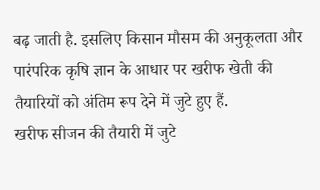बढ़ जाती है. इसलिए किसान मौसम की अनुकूलता और पारंपरिक कृषि ज्ञान के आधार पर खरीफ खेती की तैयारियों को अंतिम रूप देने में जुटे हुए हैं.
खरीफ सीजन की तैयारी में जुटे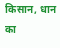किसान, धान का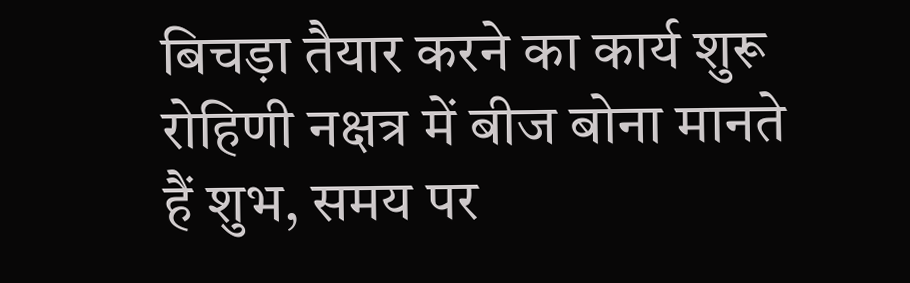बिचड़ा तैयार करने का कार्य शुरू
रोहिणी नक्षत्र में बीज बोना मानते हैं शुभ, समय पर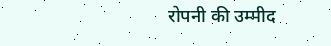रोपनी की उम्मीद